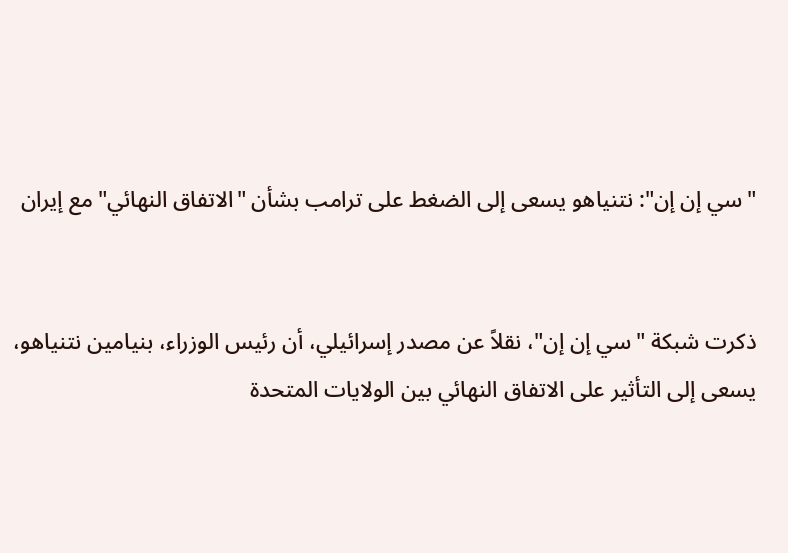"سي إن إن": نتنياهو يسعى إلى الضغط على ترامب بشأن "الاتفاق النهائي" مع إيران


ذكرت شبكة "سي إن إن"، نقلاً عن مصدر إسرائيلي، أن رئيس الوزراء، بنيامين نتنياهو، يسعى إلى التأثير على الاتفاق النهائي بين الولايات المتحدة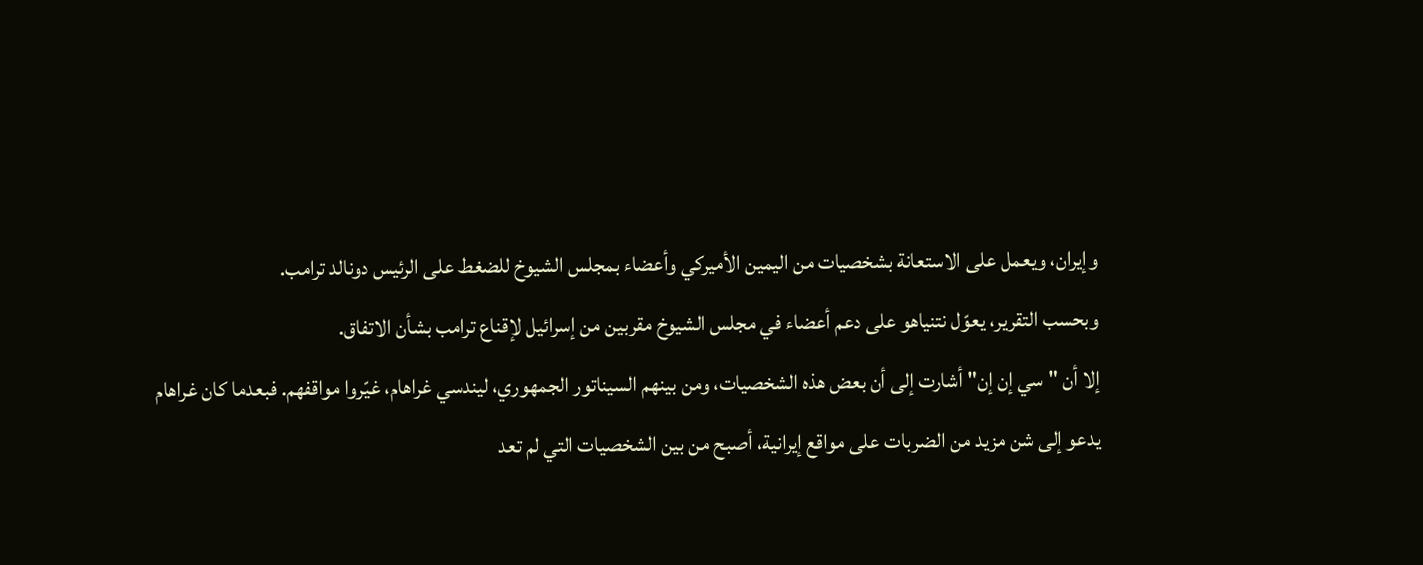وإيران، ويعمل على الاستعانة بشخصيات من اليمين الأميركي وأعضاء بمجلس الشيوخ للضغط على الرئيس دونالد ترامب.
وبحسب التقرير، يعوّل نتنياهو على دعم أعضاء في مجلس الشيوخ مقربين من إسرائيل لإقناع ترامب بشأن الاتفاق.
إلا أن "سي إن إن" أشارت إلى أن بعض هذه الشخصيات، ومن بينهم السيناتور الجمهوري، ليندسي غراهام، غيّروا مواقفهم. فبعدما كان غراهام يدعو إلى شن مزيد من الضربات على مواقع إيرانية، أصبح من بين الشخصيات التي لم تعد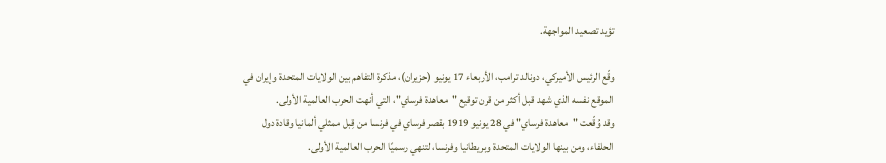تؤيد تصعيد المواجهة.

وقّع الرئيس الأميركي، دونالد ترامب، الأربعاء 17 يونيو (حزيران)، مذكرة التفاهم بين الولايات المتحدة وإيران في الموقع نفسه الذي شهد قبل أكثر من قرن توقيع "معاهدة فرساي"، التي أنهت الحرب العالمية الأولى.
وقد وُقّعت "معاهدة فرساي" في 28 يونيو 1919 بقصر فرساي في فرنسا من قِبل ممثلي ألمانيا وقادة دول الحلفاء، ومن بينها الولايات المتحدة وبريطانيا وفرنسا، لتنهي رسميًا الحرب العالمية الأولى.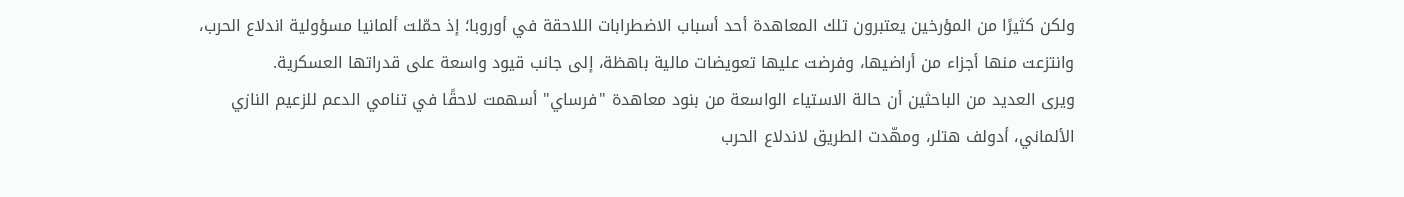ولكن كثيرًا من المؤرخين يعتبرون تلك المعاهدة أحد أسباب الاضطرابات اللاحقة في أوروبا؛ إذ حمّلت ألمانيا مسؤولية اندلاع الحرب، وانتزعت منها أجزاء من أراضيها، وفرضت عليها تعويضات مالية باهظة، إلى جانب قيود واسعة على قدراتها العسكرية.
ويرى العديد من الباحثين أن حالة الاستياء الواسعة من بنود معاهدة "فرساي" أسهمت لاحقًا في تنامي الدعم للزعيم النازي الألماني، أدولف هتلر، ومهّدت الطريق لاندلاع الحرب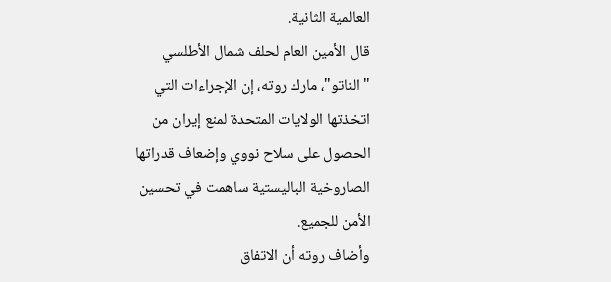العالمية الثانية.
قال الأمين العام لحلف شمال الأطلسي "الناتو"، مارك روته، إن الإجراءات التي اتخذتها الولايات المتحدة لمنع إيران من الحصول على سلاح نووي وإضعاف قدراتها الصاروخية الباليستية ساهمت في تحسين الأمن للجميع.
وأضاف روته أن الاتفاق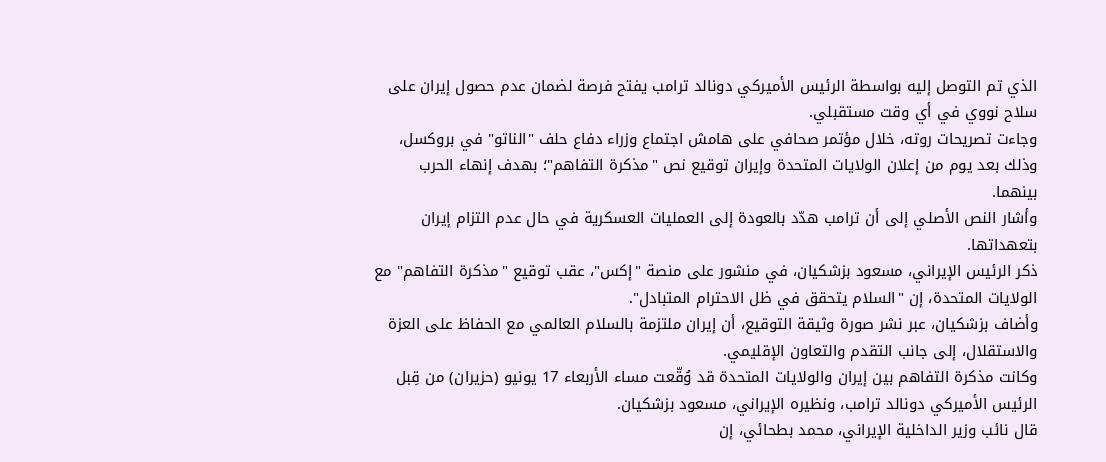الذي تم التوصل إليه بواسطة الرئيس الأميركي دونالد ترامب يفتح فرصة لضمان عدم حصول إيران على سلاح نووي في أي وقت مستقبلي.
وجاءت تصريحات روته، خلال مؤتمر صحافي على هامش اجتماع وزراء دفاع حلف "الناتو" في بروكسل، وذلك بعد يوم من إعلان الولايات المتحدة وإيران توقيع نص "مذكرة التفاهم"؛ بهدف إنهاء الحرب بينهما.
وأشار النص الأصلي إلى أن ترامب هدّد بالعودة إلى العمليات العسكرية في حال عدم التزام إيران بتعهداتها.
ذكر الرئيس الإيراني، مسعود بزشكیان، في منشور على منصة "إكس"، عقب توقيع "مذكرة التفاهم" مع الولايات المتحدة، إن "السلام يتحقق في ظل الاحترام المتبادل".
وأضاف بزشكيان، عبر نشر صورة وثيقة التوقيع، أن إيران ملتزمة بالسلام العالمي مع الحفاظ على العزة والاستقلال، إلى جانب التقدم والتعاون الإقليمي.
وكانت مذكرة التفاهم بين إيران والولايات المتحدة قد وُقّعت مساء الأربعاء 17 يونيو (حزيران) من قِبل الرئيس الأميركي دونالد ترامب، ونظيره الإيراني، مسعود بزشكيان.
قال نائب وزير الداخلية الإيراني، محمد بطحائي، إن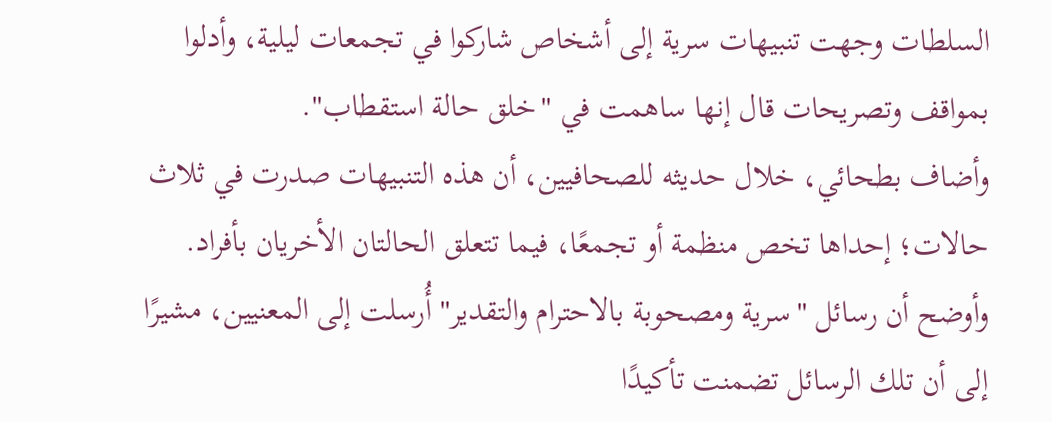السلطات وجهت تنبيهات سرية إلى أشخاص شاركوا في تجمعات ليلية، وأدلوا بمواقف وتصريحات قال إنها ساهمت في "خلق حالة استقطاب".
وأضاف بطحائي، خلال حديثه للصحافيين، أن هذه التنبيهات صدرت في ثلاث حالات؛ إحداها تخص منظمة أو تجمعًا، فيما تتعلق الحالتان الأخريان بأفراد.
وأوضح أن رسائل "سرية ومصحوبة بالاحترام والتقدير" أُرسلت إلى المعنيين، مشيرًا إلى أن تلك الرسائل تضمنت تأكيدًا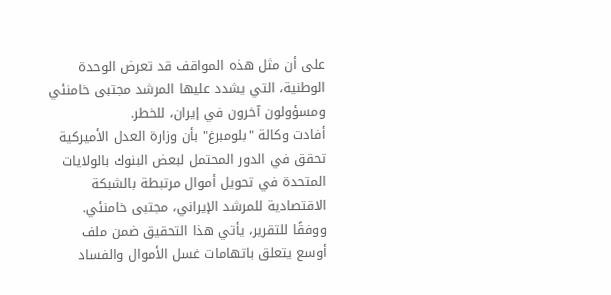على أن مثل هذه المواقف قد تعرض الوحدة الوطنية، التي يشدد عليها المرشد مجتبى خامنئي ومسؤولون آخرون في إيران، للخطر.
أفادت وكالة "بلومبرغ" بأن وزارة العدل الأميركية تحقق في الدور المحتمل لبعض البنوك بالولايات المتحدة في تحويل أموال مرتبطة بالشبكة الاقتصادية للمرشد الإيراني، مجتبى خامنئي.
ووفقًا للتقرير، يأتي هذا التحقيق ضمن ملف أوسع يتعلق باتهامات غسل الأموال والفساد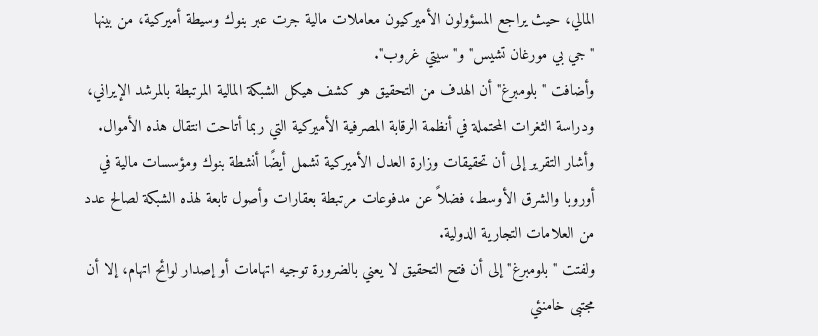المالي، حيث يراجع المسؤولون الأميركيون معاملات مالية جرت عبر بنوك وسيطة أميركية، من بينها "جي بي مورغان تشيس" و"سيتي غروب".
وأضافت "بلومبرغ" أن الهدف من التحقيق هو كشف هيكل الشبكة المالية المرتبطة بالمرشد الإيراني، ودراسة الثغرات المحتملة في أنظمة الرقابة المصرفية الأميركية التي ربما أتاحت انتقال هذه الأموال.
وأشار التقرير إلى أن تحقيقات وزارة العدل الأميركية تشمل أيضًا أنشطة بنوك ومؤسسات مالية في أوروبا والشرق الأوسط، فضلاً عن مدفوعات مرتبطة بعقارات وأصول تابعة لهذه الشبكة لصالح عدد من العلامات التجارية الدولية.
ولفتت "بلومبرغ" إلى أن فتح التحقيق لا يعني بالضرورة توجيه اتهامات أو إصدار لوائح اتهام، إلا أن مجتبى خامنئي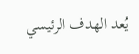يُعد الهدف الرئيسي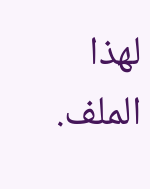لهذا الملف.